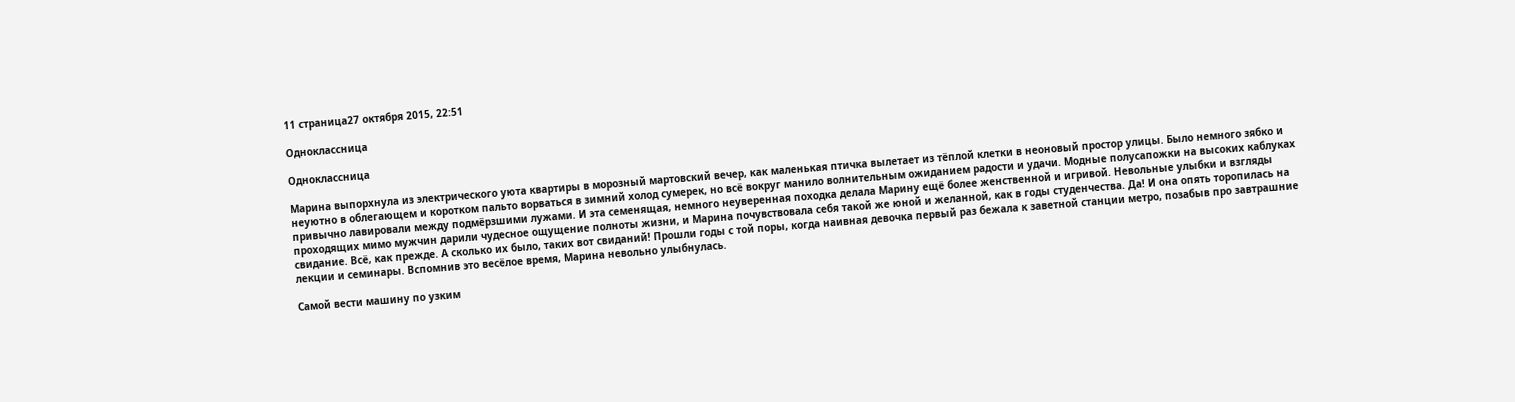11 страница27 октября 2015, 22:51

Одноклассница

Одноклассница

Марина выпорхнула из электрического уюта квартиры в морозный мартовский вечер, как маленькая птичка вылетает из тёплой клетки в неоновый простор улицы. Было немного зябко и неуютно в облегающем и коротком пальто ворваться в зимний холод сумерек, но всё вокруг манило волнительным ожиданием радости и удачи. Модные полусапожки на высоких каблуках привычно лавировали между подмёрзшими лужами. И эта семенящая, немного неуверенная походка делала Марину ещё более женственной и игривой. Невольные улыбки и взгляды проходящих мимо мужчин дарили чудесное ощущение полноты жизни, и Марина почувствовала себя такой же юной и желанной, как в годы студенчества. Да! И она опять торопилась на свидание. Всё, как прежде. А сколько их было, таких вот свиданий! Прошли годы с той поры, когда наивная девочка первый раз бежала к заветной станции метро, позабыв про завтрашние лекции и семинары. Вспомнив это весёлое время, Марина невольно улыбнулась.

Самой вести машину по узким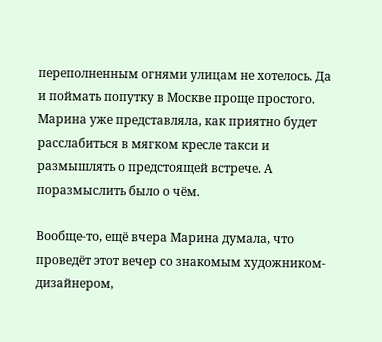переполненным огнями улицам не хотелось. Да и поймать попутку в Москве проще простого. Марина уже представляла, как приятно будет расслабиться в мягком кресле такси и размышлять о предстоящей встрече. А поразмыслить было о чём.

Вообще-то, ещё вчера Марина думала, что проведёт этот вечер со знакомым художником-дизайнером,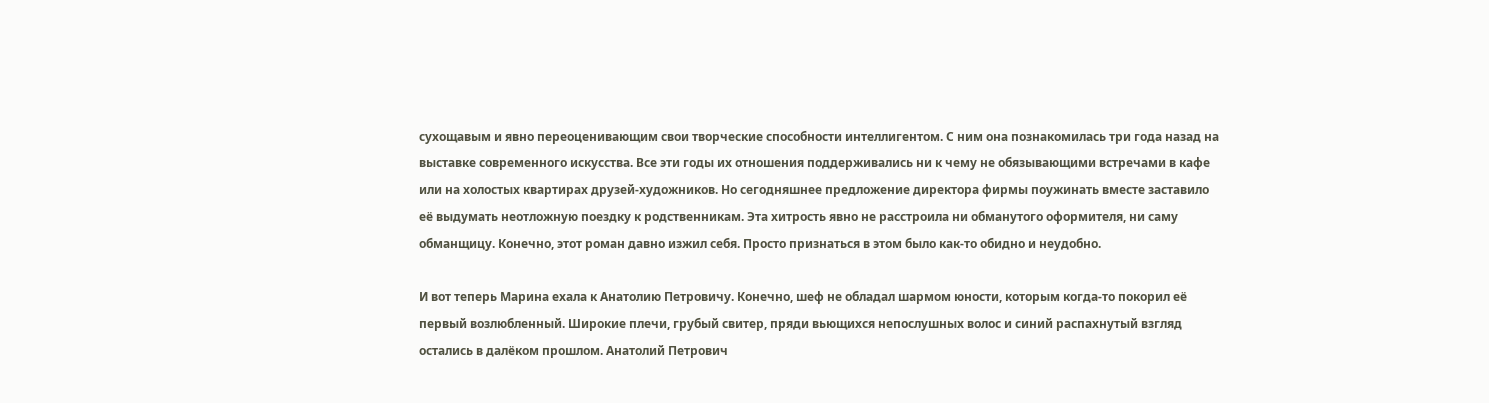сухощавым и явно переоценивающим свои творческие способности интеллигентом. С ним она познакомилась три года назад на выставке современного искусства. Все эти годы их отношения поддерживались ни к чему не обязывающими встречами в кафе или на холостых квартирах друзей-художников. Но сегодняшнее предложение директора фирмы поужинать вместе заставило её выдумать неотложную поездку к родственникам. Эта хитрость явно не расстроила ни обманутого оформителя, ни саму обманщицу. Конечно, этот роман давно изжил себя. Просто признаться в этом было как-то обидно и неудобно.

И вот теперь Марина ехала к Анатолию Петровичу. Конечно, шеф не обладал шармом юности, которым когда-то покорил её первый возлюбленный. Широкие плечи, грубый свитер, пряди вьющихся непослушных волос и синий распахнутый взгляд остались в далёком прошлом. Анатолий Петрович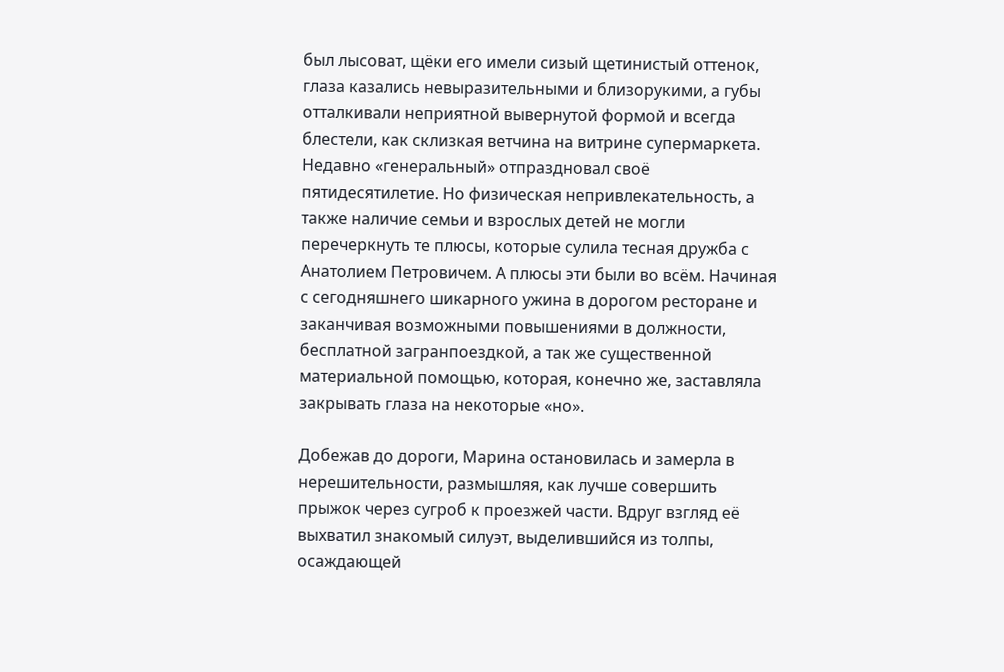был лысоват, щёки его имели сизый щетинистый оттенок, глаза казались невыразительными и близорукими, а губы отталкивали неприятной вывернутой формой и всегда блестели, как склизкая ветчина на витрине супермаркета. Недавно «генеральный» отпраздновал своё пятидесятилетие. Но физическая непривлекательность, а также наличие семьи и взрослых детей не могли перечеркнуть те плюсы, которые сулила тесная дружба с Анатолием Петровичем. А плюсы эти были во всём. Начиная с сегодняшнего шикарного ужина в дорогом ресторане и заканчивая возможными повышениями в должности, бесплатной загранпоездкой, а так же существенной материальной помощью, которая, конечно же, заставляла закрывать глаза на некоторые «но».

Добежав до дороги, Марина остановилась и замерла в нерешительности, размышляя, как лучше совершить прыжок через сугроб к проезжей части. Вдруг взгляд её выхватил знакомый силуэт, выделившийся из толпы, осаждающей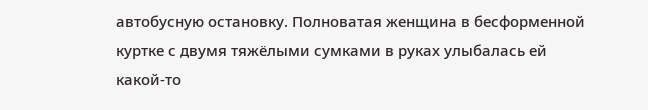автобусную остановку. Полноватая женщина в бесформенной куртке с двумя тяжёлыми сумками в руках улыбалась ей какой-то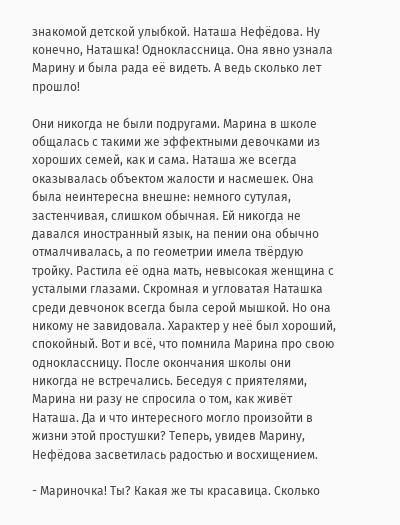знакомой детской улыбкой. Наташа Нефёдова. Ну конечно, Наташка! Одноклассница. Она явно узнала Марину и была рада её видеть. А ведь сколько лет прошло!

Они никогда не были подругами. Марина в школе общалась с такими же эффектными девочками из хороших семей, как и сама. Наташа же всегда оказывалась объектом жалости и насмешек. Она была неинтересна внешне: немного сутулая, застенчивая, слишком обычная. Ей никогда не давался иностранный язык, на пении она обычно отмалчивалась, а по геометрии имела твёрдую тройку. Растила её одна мать, невысокая женщина с усталыми глазами. Скромная и угловатая Наташка среди девчонок всегда была серой мышкой. Но она никому не завидовала. Характер у неё был хороший, спокойный. Вот и всё, что помнила Марина про свою одноклассницу. После окончания школы они никогда не встречались. Беседуя с приятелями, Марина ни разу не спросила о том, как живёт Наташа. Да и что интересного могло произойти в жизни этой простушки? Теперь, увидев Марину, Нефёдова засветилась радостью и восхищением.

- Мариночка! Ты? Какая же ты красавица. Сколько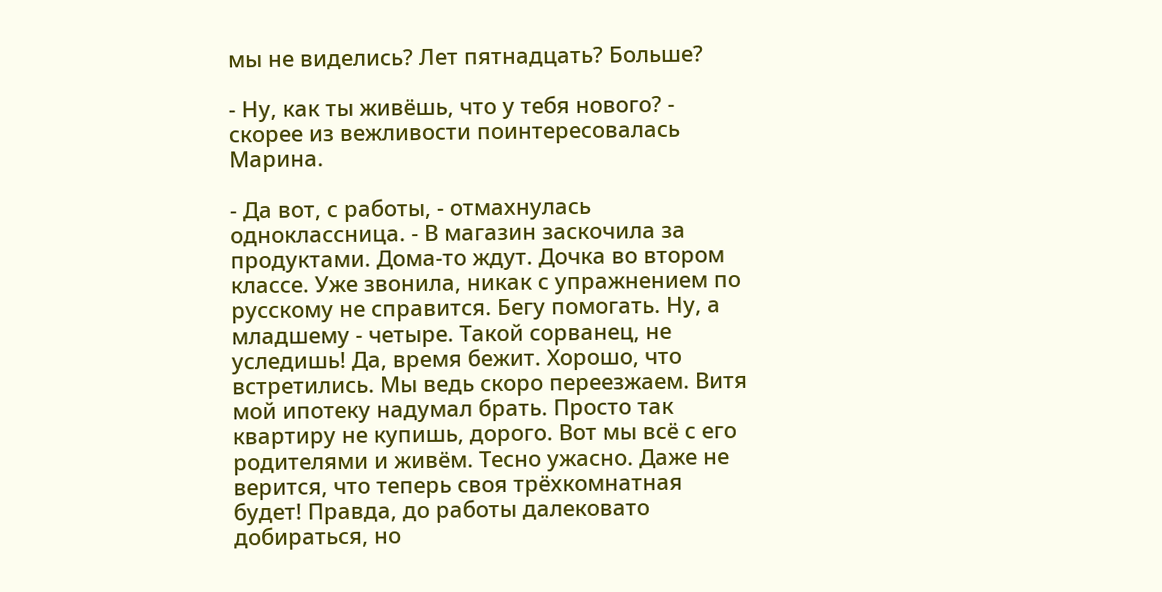мы не виделись? Лет пятнадцать? Больше?

- Ну, как ты живёшь, что у тебя нового? - скорее из вежливости поинтересовалась Марина.

- Да вот, с работы, - отмахнулась одноклассница. - В магазин заскочила за продуктами. Дома-то ждут. Дочка во втором классе. Уже звонила, никак с упражнением по русскому не справится. Бегу помогать. Ну, а младшему - четыре. Такой сорванец, не уследишь! Да, время бежит. Хорошо, что встретились. Мы ведь скоро переезжаем. Витя мой ипотеку надумал брать. Просто так квартиру не купишь, дорого. Вот мы всё с его родителями и живём. Тесно ужасно. Даже не верится, что теперь своя трёхкомнатная будет! Правда, до работы далековато добираться, но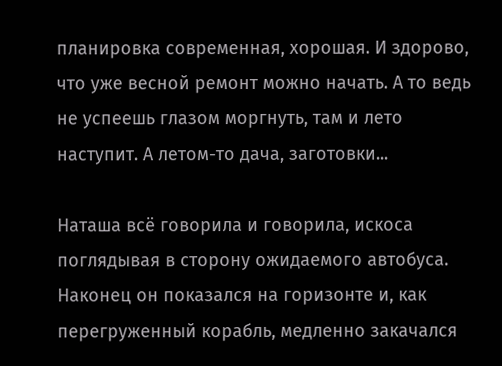планировка современная, хорошая. И здорово, что уже весной ремонт можно начать. А то ведь не успеешь глазом моргнуть, там и лето наступит. А летом-то дача, заготовки...

Наташа всё говорила и говорила, искоса поглядывая в сторону ожидаемого автобуса. Наконец он показался на горизонте и, как перегруженный корабль, медленно закачался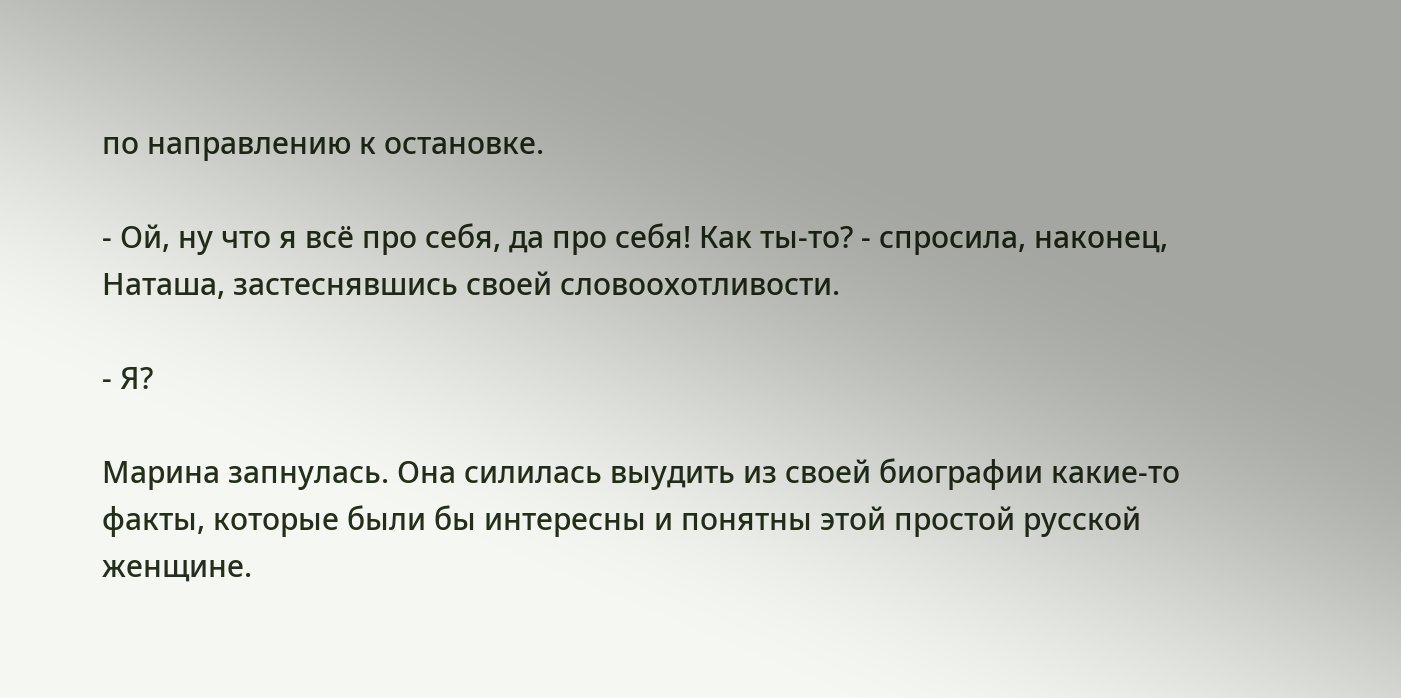по направлению к остановке.

- Ой, ну что я всё про себя, да про себя! Как ты-то? - спросила, наконец, Наташа, застеснявшись своей словоохотливости.

- Я?

Марина запнулась. Она силилась выудить из своей биографии какие-то факты, которые были бы интересны и понятны этой простой русской женщине.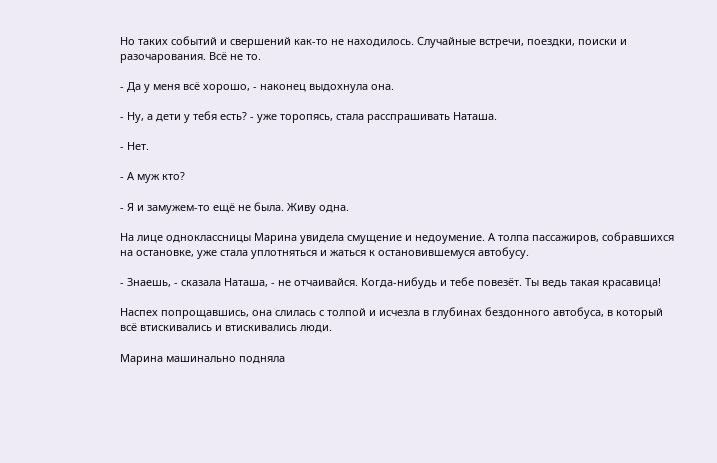Но таких событий и свершений как-то не находилось. Случайные встречи, поездки, поиски и разочарования. Всё не то.

- Да у меня всё хорошо, - наконец выдохнула она.

- Ну, а дети у тебя есть? - уже торопясь, стала расспрашивать Наташа.

- Нет.

- А муж кто?

- Я и замужем-то ещё не была. Живу одна.

На лице одноклассницы Марина увидела смущение и недоумение. А толпа пассажиров, собравшихся на остановке, уже стала уплотняться и жаться к остановившемуся автобусу.

- Знаешь, - сказала Наташа, - не отчаивайся. Когда-нибудь и тебе повезёт. Ты ведь такая красавица!

Наспех попрощавшись, она слилась с толпой и исчезла в глубинах бездонного автобуса, в который всё втискивались и втискивались люди.

Марина машинально подняла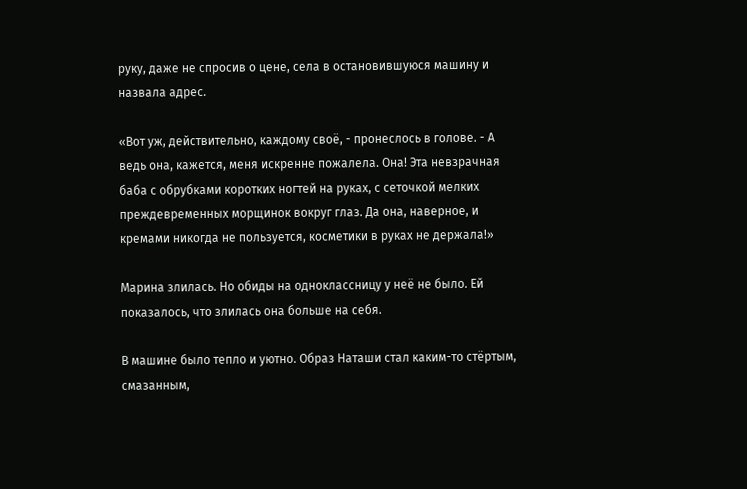руку, даже не спросив о цене, села в остановившуюся машину и назвала адрес.

«Вот уж, действительно, каждому своё, - пронеслось в голове. - А ведь она, кажется, меня искренне пожалела. Она! Эта невзрачная баба с обрубками коротких ногтей на руках, с сеточкой мелких преждевременных морщинок вокруг глаз. Да она, наверное, и кремами никогда не пользуется, косметики в руках не держала!»

Марина злилась. Но обиды на одноклассницу у неё не было. Ей показалось, что злилась она больше на себя.

В машине было тепло и уютно. Образ Наташи стал каким-то стёртым, смазанным,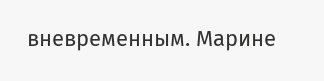вневременным. Марине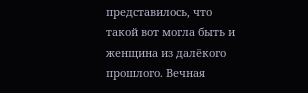представилось, что такой вот могла быть и женщина из далёкого прошлого. Вечная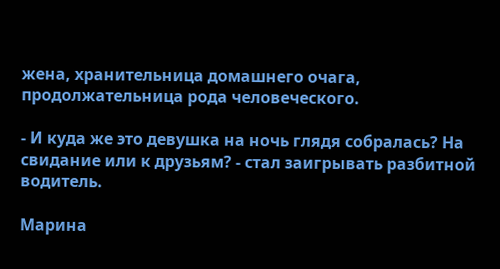жена, хранительница домашнего очага, продолжательница рода человеческого.

- И куда же это девушка на ночь глядя собралась? На свидание или к друзьям? - стал заигрывать разбитной водитель.

Марина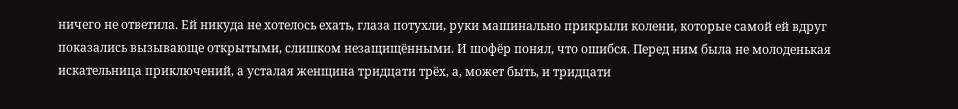ничего не ответила. Ей никуда не хотелось ехать, глаза потухли, руки машинально прикрыли колени, которые самой ей вдруг показались вызывающе открытыми, слишком незащищёнными. И шофёр понял, что ошибся. Перед ним была не молоденькая искательница приключений, а усталая женщина тридцати трёх, а, может быть, и тридцати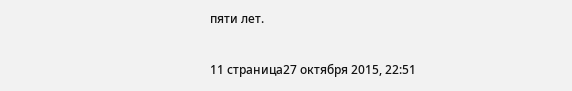пяти лет.

11 страница27 октября 2015, 22:51